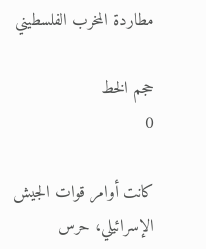مطاردة المخرب الفلسطيني

حجم الخط
0

كانت أوامر قوات الجيش الإسرائيلي، حرس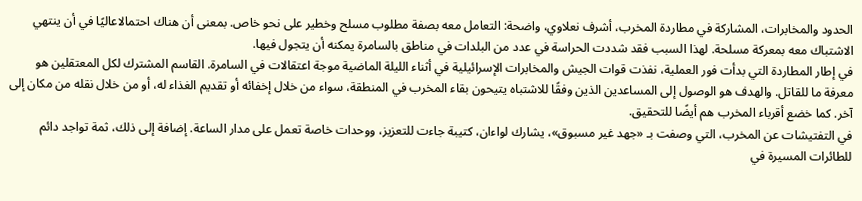الحدود والمخابرات، المشاركة في مطاردة المخرب، أشرف نعلاوي، واضحة: التعامل معه بصفة مطلوب مسلح وخطير على نحو خاص. بمعنى أن هناك احتمالاعاليًا في أن ينتهي الاشتباك معه بمعركة مسلحة. لهذا السبب فقد شددت الحراسة في عدد من البلدات في مناطق بالسامرة يمكنه أن يتجول فيها.
في إطار المطاردة التي بدأت فور العملية، نفذت قوات الجيش والمخابرات الإسرائيلية في أثناء الليلة الماضية موجة اعتقالات في السامرة. القاسم المشترك لكل المعتقلين هو معرفة ما للقاتل. والهدف هو الوصول إلى المساعدين الذين وفقًا للاشتباه يتيحون بقاء المخرب في المنطقة، سواء من خلال إخفائه أو تقديم الغذاء له، أو من خلال نقله من مكان إلى آخر. كما خضع أقرباء المخرب هم أيضًا للتحقيق.
في التفتيشات عن المخرب، التي وصفت بـ «جهد غير مسبوق»، يشارك لواءان، كتيبة جاءت للتعزيز، ووحدات خاصة تعمل على مدار الساعة. إضافة إلى ذلك، ثمة تواجد دائم للطائرات المسيرة في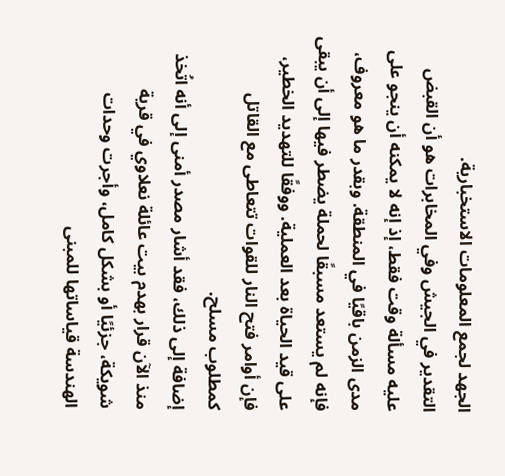الجهد لجمع المعلومات الاستخبارية.
التقدير في الجيش وفي المخابرات هو أن القبض عليه مسألة وقت فقط، إذ إنه لا يمكنه أن ينجو على مدى الزمن باقيًا في المنطقة. وبقدر ما هو معروف، فإنه لم يستعد مسبقًا لحملة يضطر فيها إلى أن يبقى على قيد الحياة بعد العملية. ووفقًا للتهديد الخطير، فإن أوامر فتح النار للقوات تتعاطى مع القاتل كمطلوب مسلح.
إضافة إلى ذلك، فقد أشار مصدر أمنى إلى أنه اتُخذ منذ الآن قرار بهدم بيت عائلة نعلاوي في قرية شويكة، جزئيًا أو بشكل كامل، وأجرت وحدات الهندسة قياساتها للمبنى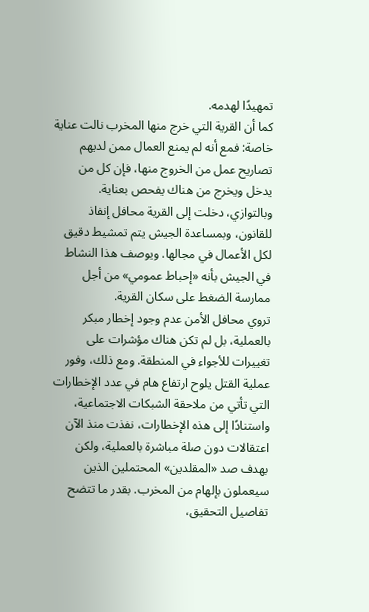تمهيدًا لهدمه.
كما أن القرية التي خرج منها المخرب نالت عناية خاصة: فمع أنه لم يمنع العمال ممن لديهم تصاريح عمل من الخروج منها، فإن كل من يدخل ويخرج من هناك يفحص بعناية. وبالتوازي، دخلت إلى القرية محافل إنفاذ للقانون، وبمساعدة الجيش يتم تمشيط دقيق لكل الأعمال في مجالها. ويوصف هذا النشاط في الجيش بأنه «إحباط عمومي» من أجل ممارسة الضغط على سكان القرية.
تروي محافل الأمن عدم وجود إخطار مبكر بالعملية، بل لم تكن هناك مؤشرات على تغييرات للأجواء في المنطقة. ومع ذلك، وفور عملية القتل يلوح ارتفاع هام في عدد الإخطارات التي تأتي من ملاحقة الشبكات الاجتماعية، واستنادًا إلى هذه الإخطارات، نفذت منذ الآن اعتقالات دون صلة مباشرة بالعملية، ولكن بهدف صد «المقلدين» المحتملين الذين سيعملون بإلهام من المخرب. بقدر ما تتضح تفاصيل التحقيق،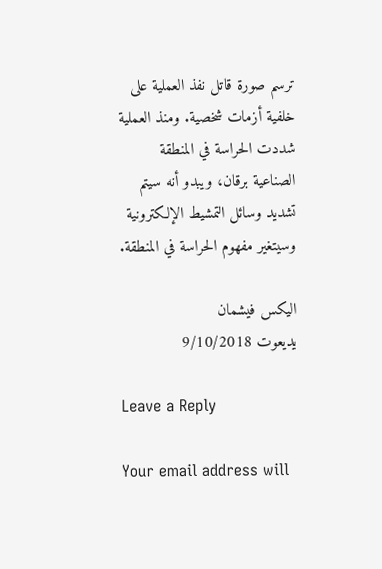ترسم صورة قاتل نفذ العملية على خلفية أزمات شخصية. ومنذ العملية شددت الحراسة في المنطقة الصناعية برقان، ويبدو أنه سيتم تشديد وسائل التمشيط الإلكترونية وسيتغير مفهوم الحراسة في المنطقة.

اليكس فيشمان
يديعوت 9/10/2018

Leave a Reply

Your email address will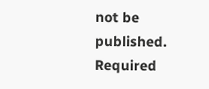not be published. Required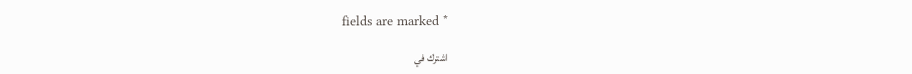fields are marked *

اشترك في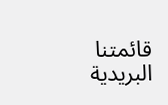قائمتنا البريدية